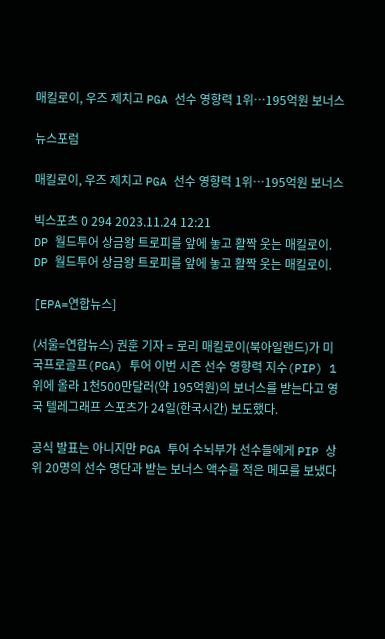매킬로이, 우즈 제치고 PGA 선수 영향력 1위…195억원 보너스

뉴스포럼

매킬로이, 우즈 제치고 PGA 선수 영향력 1위…195억원 보너스

빅스포츠 0 294 2023.11.24 12:21
DP 월드투어 상금왕 트로피를 앞에 놓고 활짝 웃는 매킬로이.
DP 월드투어 상금왕 트로피를 앞에 놓고 활짝 웃는 매킬로이.

[EPA=연합뉴스]

(서울=연합뉴스) 권훈 기자 = 로리 매킬로이(북아일랜드)가 미국프로골프(PGA) 투어 이번 시즌 선수 영향력 지수(PIP) 1위에 올라 1천500만달러(약 195억원)의 보너스를 받는다고 영국 텔레그래프 스포츠가 24일(한국시간) 보도했다.

공식 발표는 아니지만 PGA 투어 수뇌부가 선수들에게 PIP 상위 20명의 선수 명단과 받는 보너스 액수를 적은 메모를 보냈다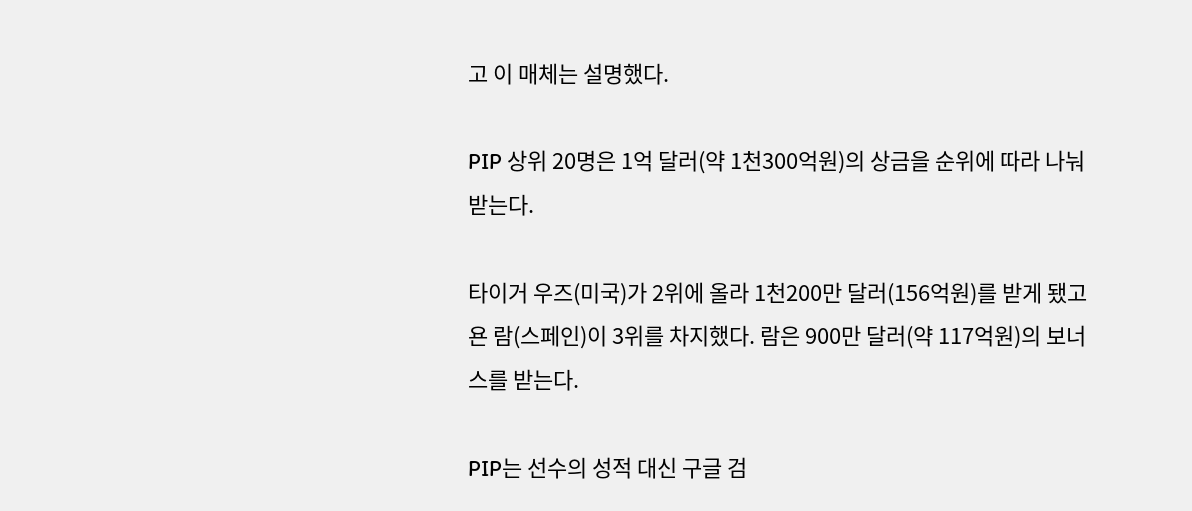고 이 매체는 설명했다.

PIP 상위 20명은 1억 달러(약 1천300억원)의 상금을 순위에 따라 나눠 받는다.

타이거 우즈(미국)가 2위에 올라 1천200만 달러(156억원)를 받게 됐고 욘 람(스페인)이 3위를 차지했다. 람은 900만 달러(약 117억원)의 보너스를 받는다.

PIP는 선수의 성적 대신 구글 검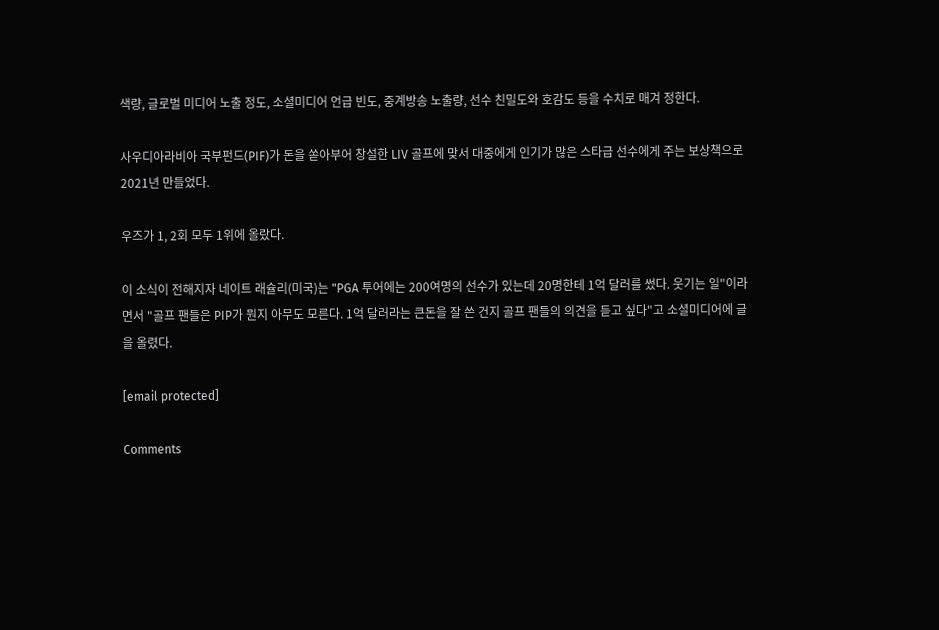색량, 글로벌 미디어 노출 정도, 소셜미디어 언급 빈도, 중계방송 노출량, 선수 친밀도와 호감도 등을 수치로 매겨 정한다.

사우디아라비아 국부펀드(PIF)가 돈을 쏟아부어 창설한 LIV 골프에 맞서 대중에게 인기가 많은 스타급 선수에게 주는 보상책으로 2021년 만들었다.

우즈가 1, 2회 모두 1위에 올랐다.

이 소식이 전해지자 네이트 래슐리(미국)는 "PGA 투어에는 200여명의 선수가 있는데 20명한테 1억 달러를 썼다. 웃기는 일"이라면서 "골프 팬들은 PIP가 뭔지 아무도 모른다. 1억 달러라는 큰돈을 잘 쓴 건지 골프 팬들의 의견을 듣고 싶다"고 소셜미디어에 글을 올렸다.

[email protected]

Comments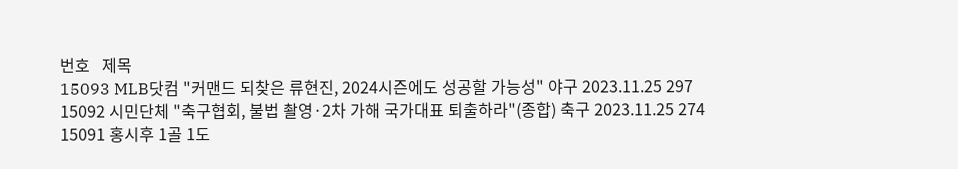번호   제목
15093 MLB닷컴 "커맨드 되찾은 류현진, 2024시즌에도 성공할 가능성" 야구 2023.11.25 297
15092 시민단체 "축구협회, 불법 촬영·2차 가해 국가대표 퇴출하라"(종합) 축구 2023.11.25 274
15091 홍시후 1골 1도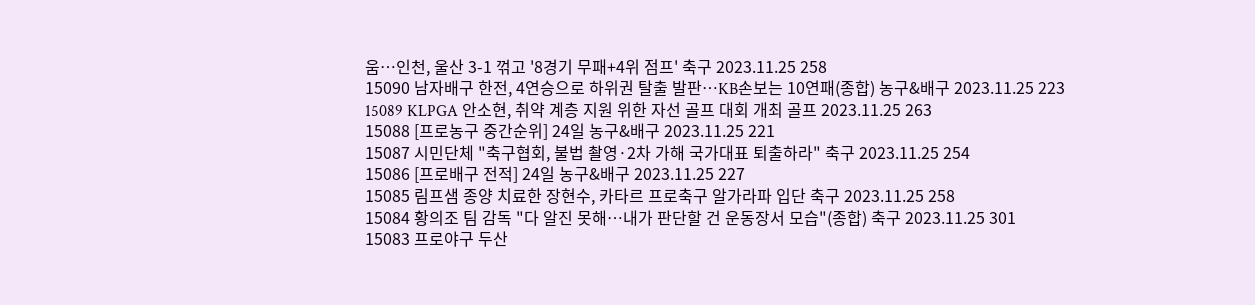움…인천, 울산 3-1 꺾고 '8경기 무패+4위 점프' 축구 2023.11.25 258
15090 남자배구 한전, 4연승으로 하위권 탈출 발판…KB손보는 10연패(종합) 농구&배구 2023.11.25 223
15089 KLPGA 안소현, 취약 계층 지원 위한 자선 골프 대회 개최 골프 2023.11.25 263
15088 [프로농구 중간순위] 24일 농구&배구 2023.11.25 221
15087 시민단체 "축구협회, 불법 촬영·2차 가해 국가대표 퇴출하라" 축구 2023.11.25 254
15086 [프로배구 전적] 24일 농구&배구 2023.11.25 227
15085 림프샘 종양 치료한 장현수, 카타르 프로축구 알가라파 입단 축구 2023.11.25 258
15084 황의조 팀 감독 "다 알진 못해…내가 판단할 건 운동장서 모습"(종합) 축구 2023.11.25 301
15083 프로야구 두산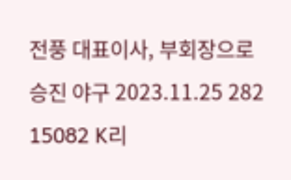전풍 대표이사, 부회장으로 승진 야구 2023.11.25 282
15082 K리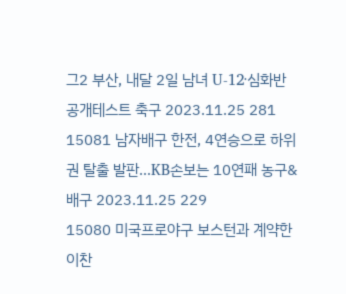그2 부산, 내달 2일 남녀 U-12·심화반 공개테스트 축구 2023.11.25 281
15081 남자배구 한전, 4연승으로 하위권 탈출 발판…KB손보는 10연패 농구&배구 2023.11.25 229
15080 미국프로야구 보스턴과 계약한 이찬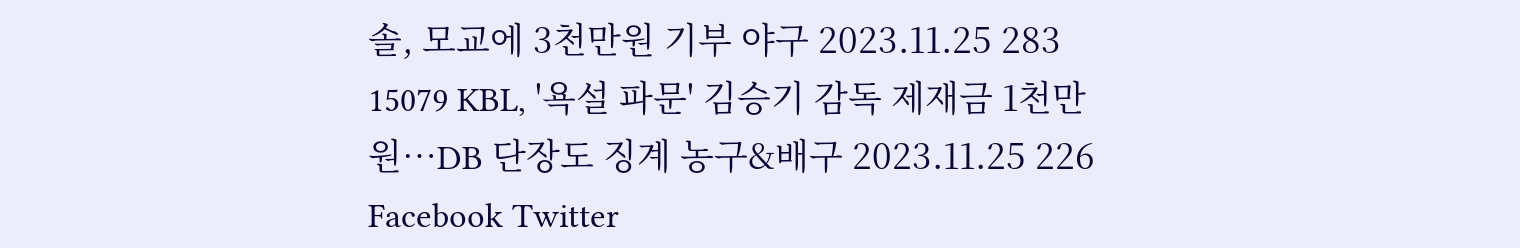솔, 모교에 3천만원 기부 야구 2023.11.25 283
15079 KBL, '욕설 파문' 김승기 감독 제재금 1천만원…DB 단장도 징계 농구&배구 2023.11.25 226
Facebook Twitter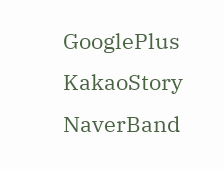GooglePlus KakaoStory NaverBand